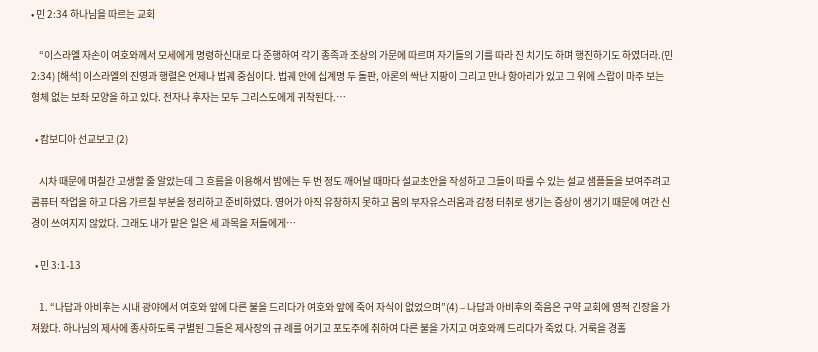• 민 2:34 하나님을 따르는 교회

    “이스라엘 자손이 여호와께서 모세에게 명령하신대로 다 준행하여 각기 종족과 조상의 가문에 따르며 자기들의 기를 따라 진 치기도 하며 행진하기도 하였더라.(민2:34) [해석] 이스라엘의 진영과 행렬은 언제나 법궤 중심이다. 법궤 안에 십계명 두 돌판, 아론의 싹난 지팡이 그리고 만나 항아리가 있고 그 위에 스랍이 마주 보는 형체 없는 보좌 모양을 하고 있다. 전자나 후자는 모두 그리스도에게 귀착된다.…

  • 캄보디아 선교보고 (2)

    시차 때문에 며칠간 고생할 줄 알았는데 그 흐름을 이용해서 밤에는 두 번 정도 깨어날 때마다 설교초안을 작성하고 그들이 따를 수 있는 설교 샘플들을 보여주려고 콤퓨터 작업을 하고 다음 가르칠 부분을 정리하고 준비하였다. 영어가 아직 유창하지 못하고 몸의 부자유스러움과 감정 터취로 생기는 증상이 생기기 때문에 여간 신경이 쓰여지지 않았다. 그래도 내가 맡은 일은 세 과목을 저들에게…

  • 민 3:1-13

    1. “나답과 아비후는 시내 광야에서 여호와 앞에 다른 불을 드리다가 여호와 앞에 죽어 자식이 없었으며”(4) – 나답과 아비후의 죽음은 구약 교회에 영적 긴장을 가져왔다. 하나님의 제사에 종사하도록 구별된 그들은 제사장의 규 례를 어기고 포도주에 취하여 다른 불을 가지고 여호와께 드리다가 죽었 다. 거룩을 경홀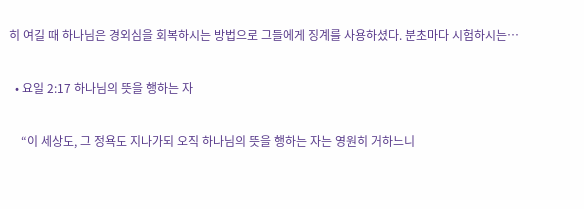히 여길 때 하나님은 경외심을 회복하시는 방법으로 그들에게 징계를 사용하셨다. 분초마다 시험하시는…

  • 요일 2:17 하나님의 뜻을 행하는 자

    “이 세상도, 그 정욕도 지나가되 오직 하나님의 뜻을 행하는 자는 영원히 거하느니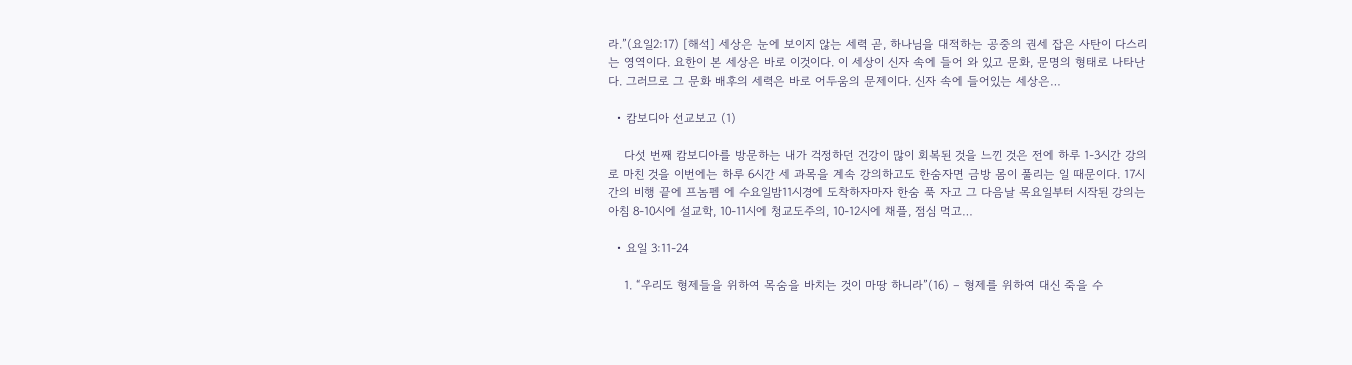라.”(요일2:17) [해석] 세상은 눈에 보이지 않는 세력 곧, 하나님을 대적하는 공중의 권세 잡은 사탄이 다스리는 영역이다. 요한이 본 세상은 바로 이것이다. 이 세상이 신자 속에 들어 와 있고 문화, 문명의 형태로 나타난다. 그러므로 그 문화 배후의 세력은 바로 어두움의 문제이다. 신자 속에 들어있는 세상은…

  • 캄보디아 선교보고 (1)

    다섯 번째 캄보디아를 방문하는 내가 걱정하던 건강이 많이 회복된 것을 느낀 것은 전에 하루 1-3시간 강의로 마친 것을 이번에는 하루 6시간 세 과목을 계속 강의하고도 한숨자면 금방 몸이 풀리는 일 때문이다. 17시간의 비행 끝에 프놈펨 에 수요일밤11시경에 도착하자마자 한숨 푹 자고 그 다음날 목요일부터 시작된 강의는 아침 8-10시에 설교학, 10-11시에 청교도주의, 10-12시에 채플, 점심 먹고…

  • 요일 3:11-24

    1. “우리도 형제들을 위하여 목숨을 바치는 것이 마땅 하니라”(16) – 형제를 위하여 대신 죽을 수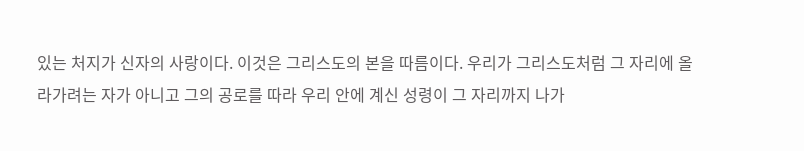있는 처지가 신자의 사랑이다. 이것은 그리스도의 본을 따름이다. 우리가 그리스도처럼 그 자리에 올라가려는 자가 아니고 그의 공로를 따라 우리 안에 계신 성령이 그 자리까지 나가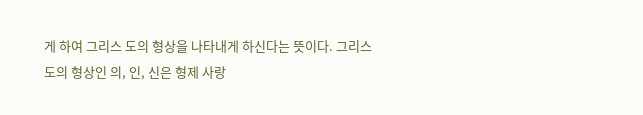게 하여 그리스 도의 형상을 나타내게 하신다는 뜻이다. 그리스도의 형상인 의, 인, 신은 형제 사랑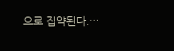으로 집약된다.…